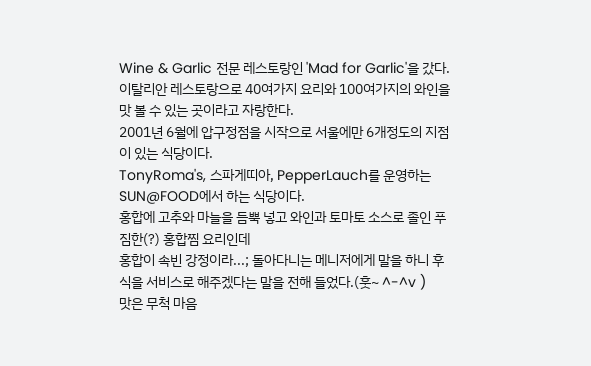Wine & Garlic 전문 레스토랑인 'Mad for Garlic'을 갔다.
이탈리안 레스토랑으로 40여가지 요리와 100여가지의 와인을 맛 볼 수 있는 곳이라고 자랑한다.
2001년 6월에 압구정점을 시작으로 서울에만 6개정도의 지점이 있는 식당이다.
TonyRoma's, 스파게띠아, PepperLauch를 운영하는 SUN@FOOD에서 하는 식당이다.
홍합에 고추와 마늘을 듬뿍 넣고 와인과 토마토 소스로 졸인 푸짐한(?) 홍합찜 요리인데
홍합이 속빈 강정이라...; 돌아다니는 메니저에게 말을 하니 후식을 서비스로 해주겠다는 말을 전해 들었다.(훗~ ^-^v )
맛은 무척 마음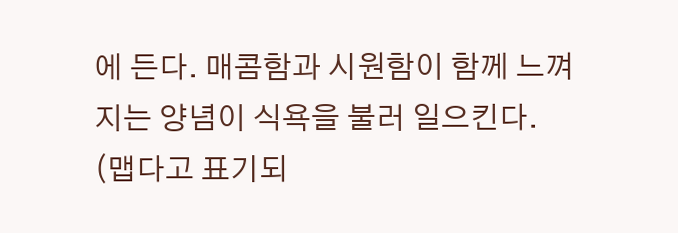에 든다. 매콤함과 시원함이 함께 느껴지는 양념이 식욕을 불러 일으킨다.
(맵다고 표기되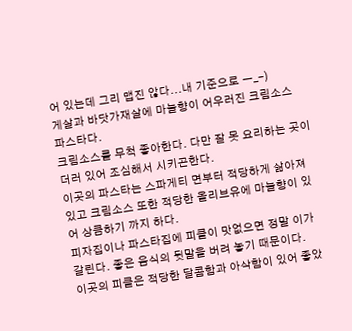어 있는데 그리 맵진 않다...내 기준으로 ㅡ_-)
게살과 바닷가재살에 마늘향이 어우러진 크림소스 파스타다.
크림소스를 무척 좋아한다. 다만 잘 못 요리하는 곳이 더러 있어 조심해서 시키곤한다.
이곳의 파스타는 스파게티 면부터 적당하게 삶아져 있고 크림소스 또한 적당한 올리브유에 마늘향이 있어 상큼하기 까지 하다.
피자집이나 파스타집에 피클이 맛없으면 정말 이가 갈린다. 좋은 음식의 뒷말을 버려 놓기 때문이다.
이곳의 피클은 적당한 달콤함과 아삭함이 있어 좋았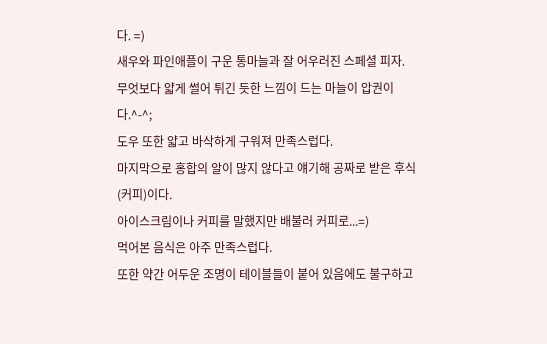다. =)
새우와 파인애플이 구운 통마늘과 잘 어우러진 스페셜 피자.
무엇보다 얇게 썰어 튀긴 듯한 느낌이 드는 마늘이 압권이다.^-^;
도우 또한 얇고 바삭하게 구워져 만족스럽다.
마지막으로 홍합의 알이 많지 않다고 얘기해 공짜로 받은 후식(커피)이다.
아이스크림이나 커피를 말했지만 배불러 커피로...=)
먹어본 음식은 아주 만족스럽다.
또한 약간 어두운 조명이 테이블들이 붙어 있음에도 불구하고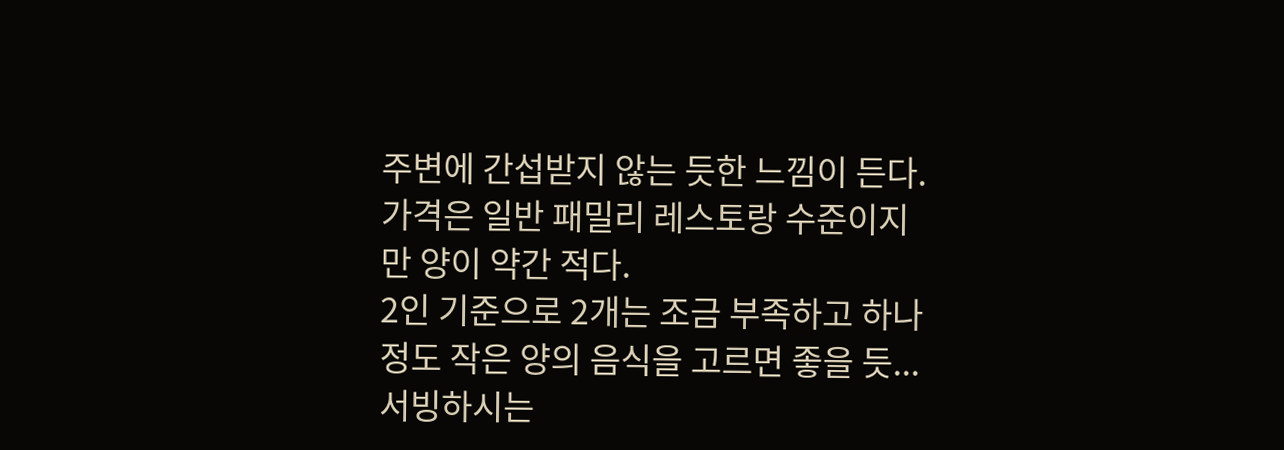주변에 간섭받지 않는 듯한 느낌이 든다.
가격은 일반 패밀리 레스토랑 수준이지만 양이 약간 적다.
2인 기준으로 2개는 조금 부족하고 하나 정도 작은 양의 음식을 고르면 좋을 듯...
서빙하시는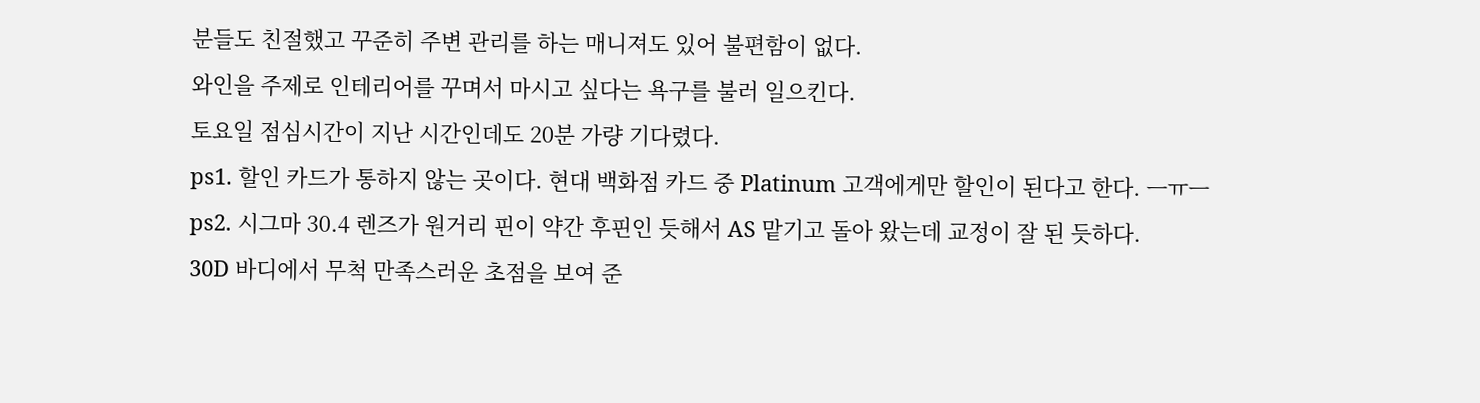분들도 친절했고 꾸준히 주변 관리를 하는 매니져도 있어 불편함이 없다.
와인을 주제로 인테리어를 꾸며서 마시고 싶다는 욕구를 불러 일으킨다.
토요일 점심시간이 지난 시간인데도 20분 가량 기다렸다.
ps1. 할인 카드가 통하지 않는 곳이다. 현대 백화점 카드 중 Platinum 고객에게만 할인이 된다고 한다. ㅡㅠㅡ
ps2. 시그마 30.4 렌즈가 원거리 핀이 약간 후핀인 듯해서 AS 맡기고 돌아 왔는데 교정이 잘 된 듯하다.
30D 바디에서 무척 만족스러운 초점을 보여 준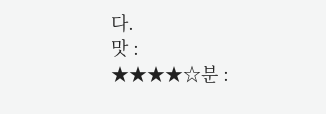다.
맛 :
★★★★☆분 :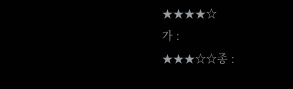★★★★☆
가 :
★★★☆☆종 :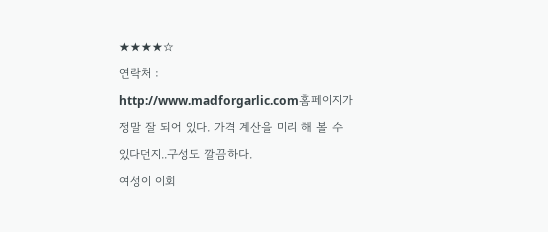★★★★☆
연락처 :
http://www.madforgarlic.com홈페이지가 정말 잘 되어 있다. 가격 계산을 미리 해 볼 수 있다던지..구성도 깔끔하다.
여성이 이회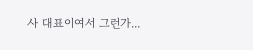사 대표이여서 그런가...